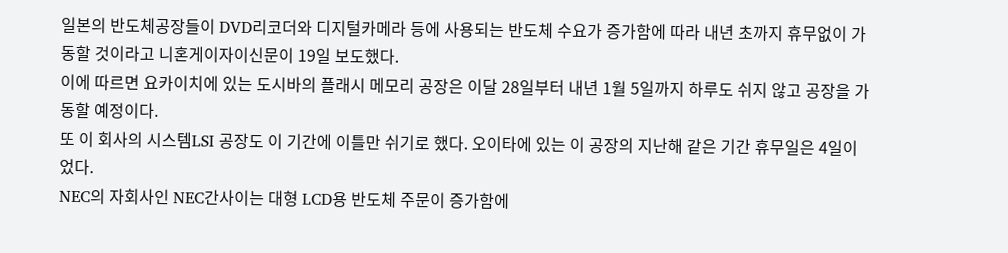일본의 반도체공장들이 DVD리코더와 디지털카메라 등에 사용되는 반도체 수요가 증가함에 따라 내년 초까지 휴무없이 가동할 것이라고 니혼게이자이신문이 19일 보도했다.
이에 따르면 요카이치에 있는 도시바의 플래시 메모리 공장은 이달 28일부터 내년 1월 5일까지 하루도 쉬지 않고 공장을 가동할 예정이다.
또 이 회사의 시스템LSI 공장도 이 기간에 이틀만 쉬기로 했다. 오이타에 있는 이 공장의 지난해 같은 기간 휴무일은 4일이었다.
NEC의 자회사인 NEC간사이는 대형 LCD용 반도체 주문이 증가함에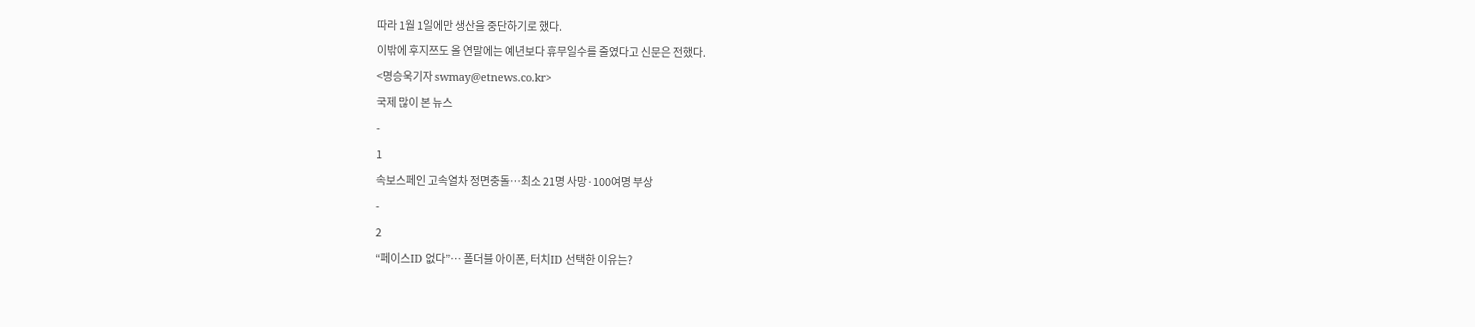따라 1월 1일에만 생산을 중단하기로 했다.
이밖에 후지쯔도 올 연말에는 예년보다 휴무일수를 줄였다고 신문은 전했다.
<명승욱기자 swmay@etnews.co.kr>
국제 많이 본 뉴스
-
1
속보스페인 고속열차 정면충돌…최소 21명 사망·100여명 부상
-
2
“페이스ID 없다”… 폴더블 아이폰, 터치ID 선택한 이유는?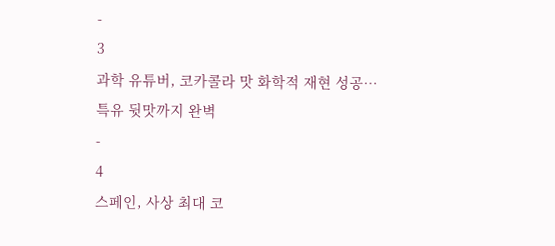-
3
과학 유튜버, 코카콜라 맛 화학적 재현 성공…특유 뒷맛까지 완벽
-
4
스페인, 사상 최대 코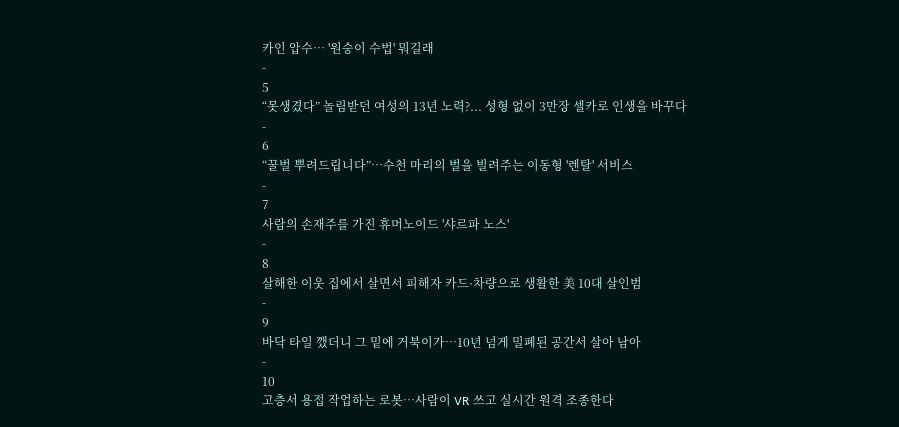카인 압수… '원숭이 수법' 뭐길래
-
5
“못생겼다” 놀림받던 여성의 13년 노력?... 성형 없이 3만장 셀카로 인생을 바꾸다
-
6
“꿀벌 뿌려드립니다”…수천 마리의 벌을 빌려주는 이동형 '렌탈' 서비스
-
7
사람의 손재주를 가진 휴머노이드 '샤르파 노스'
-
8
살해한 이웃 집에서 살면서 피해자 카드·차량으로 생활한 美 10대 살인범
-
9
바닥 타일 깼더니 그 밑에 거북이가…10년 넘게 밀폐된 공간서 살아 남아
-
10
고층서 용접 작업하는 로봇…사람이 VR 쓰고 실시간 원격 조종한다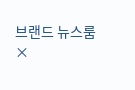브랜드 뉴스룸
×